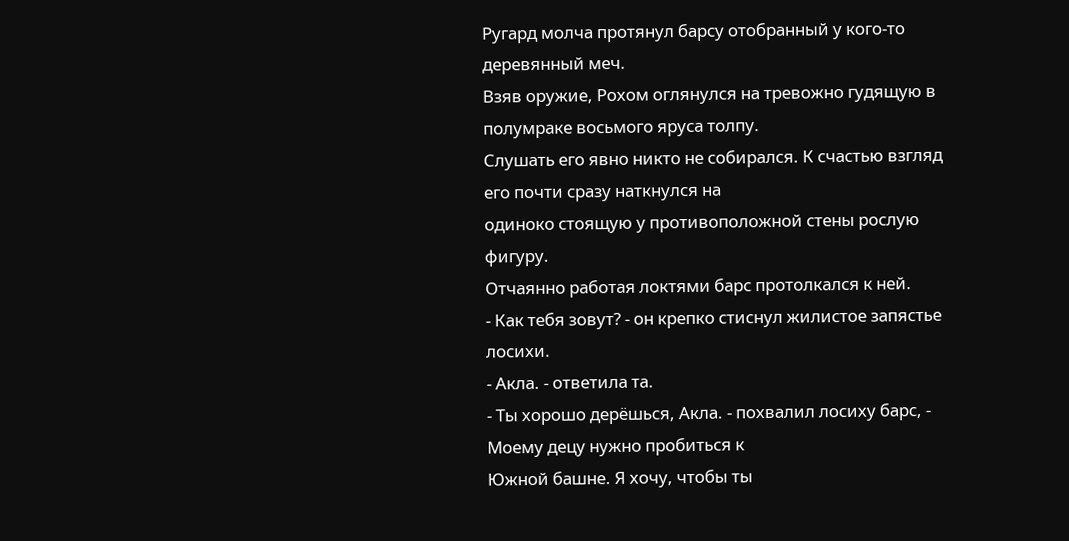Ругард молча протянул барсу отобранный у кого-то деревянный меч.
Взяв оружие, Рохом оглянулся на тревожно гудящую в полумраке восьмого яруса толпу.
Слушать его явно никто не собирался. К счастью взгляд его почти сразу наткнулся на
одиноко стоящую у противоположной стены рослую фигуру.
Отчаянно работая локтями барс протолкался к ней.
- Как тебя зовут? - он крепко стиснул жилистое запястье лосихи.
- Акла. - ответила та.
- Ты хорошо дерёшься, Акла. - похвалил лосиху барс, - Моему децу нужно пробиться к
Южной башне. Я хочу, чтобы ты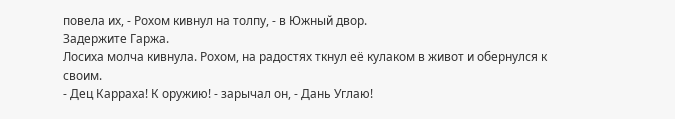повела их, - Рохом кивнул на толпу, - в Южный двор.
Задержите Гаржа.
Лосиха молча кивнула. Рохом, на радостях ткнул её кулаком в живот и обернулся к своим.
- Дец Карраха! К оружию! - зарычал он, - Дань Углаю!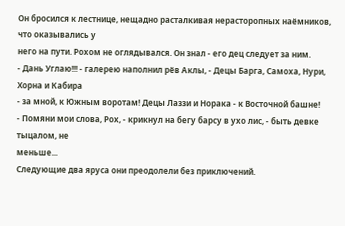Он бросился к лестнице, нещадно расталкивая нерасторопных наёмников, что оказывались у
него на пути. Рохом не оглядывался. Он знал - его дец следует за ним.
- Дань Углаю!!! - галерею наполнил рёв Аклы, - Децы Барга, Самоха, Нури, Хорна и Кабира
- за мной, к Южным воротам! Децы Лаззи и Норака - к Восточной башне!
- Помяни мои слова, Рох, - крикнул на бегу барсу в ухо лис, - быть девке тыцалом, не
меньше...
Следующие два яруса они преодолели без приключений.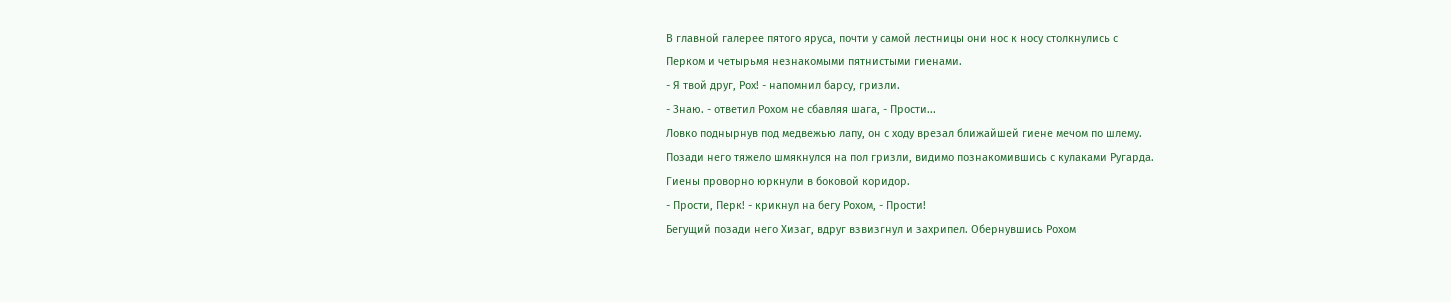В главной галерее пятого яруса, почти у самой лестницы они нос к носу столкнулись с
Перком и четырьмя незнакомыми пятнистыми гиенами.
- Я твой друг, Рох! - напомнил барсу, гризли.
- Знаю. - ответил Рохом не сбавляя шага, - Прости...
Ловко поднырнув под медвежью лапу, он с ходу врезал ближайшей гиене мечом по шлему.
Позади него тяжело шмякнулся на пол гризли, видимо познакомившись с кулаками Ругарда.
Гиены проворно юркнули в боковой коридор.
- Прости, Перк! - крикнул на бегу Рохом, - Прости!
Бегущий позади него Хизаг, вдруг взвизгнул и захрипел. Обернувшись Рохом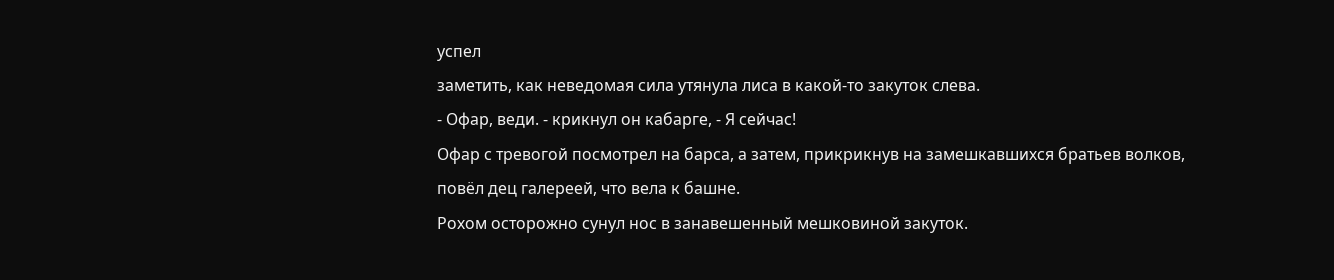успел
заметить, как неведомая сила утянула лиса в какой-то закуток слева.
- Офар, веди. - крикнул он кабарге, - Я сейчас!
Офар с тревогой посмотрел на барса, а затем, прикрикнув на замешкавшихся братьев волков,
повёл дец галереей, что вела к башне.
Рохом осторожно сунул нос в занавешенный мешковиной закуток.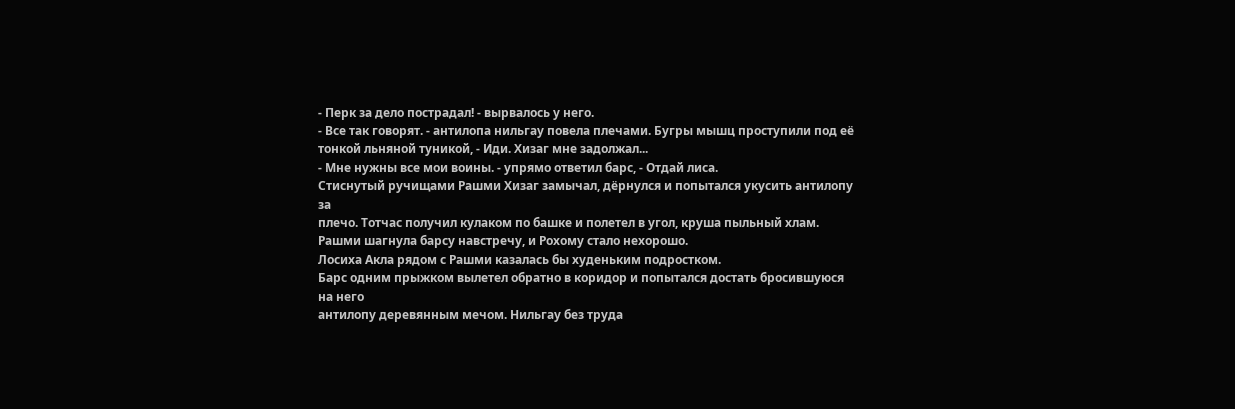- Перк за дело пострадал! - вырвалось у него.
- Все так говорят. - антилопа нильгау повела плечами. Бугры мышц проступили под её
тонкой льняной туникой, - Иди. Хизаг мне задолжал...
- Мне нужны все мои воины. - упрямо ответил барс, - Отдай лиса.
Стиснутый ручищами Рашми Хизаг замычал, дёрнулся и попытался укусить антилопу за
плечо. Тотчас получил кулаком по башке и полетел в угол, круша пыльный хлам.
Рашми шагнула барсу навстречу, и Рохому стало нехорошо.
Лосиха Акла рядом с Рашми казалась бы худеньким подростком.
Барс одним прыжком вылетел обратно в коридор и попытался достать бросившуюся на него
антилопу деревянным мечом. Нильгау без труда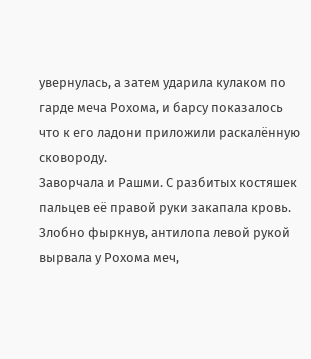увернулась, а затем ударила кулаком по
гарде меча Рохома, и барсу показалось что к его ладони приложили раскалённую сковороду.
Заворчала и Рашми. С разбитых костяшек пальцев её правой руки закапала кровь.
Злобно фыркнув, антилопа левой рукой вырвала у Рохома меч,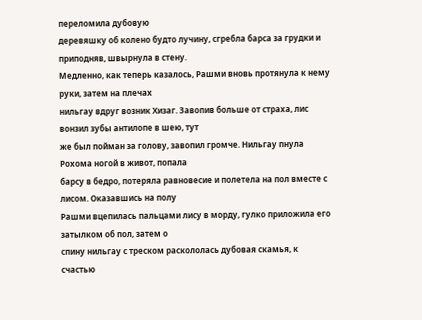переломила дубовую
деревяшку об колено будто лучину, сгребла барса за грудки и приподняв, швырнула в стену.
Медленно, как теперь казалось, Рашми вновь протянула к нему руки, затем на плечах
нильгау вдруг возник Хизаг. Завопив больше от страха, лис вонзил зубы антилопе в шею, тут
же был пойман за голову, завопил громче. Нильгау пнула Рохома ногой в живот, попала
барсу в бедро, потеряла равновесие и полетела на пол вместе с лисом. Оказавшись на полу
Рашми вцепилась пальцами лису в морду, гулко приложила его затылком об пол, затем о
спину нильгау с треском раскололась дубовая скамья, к счастью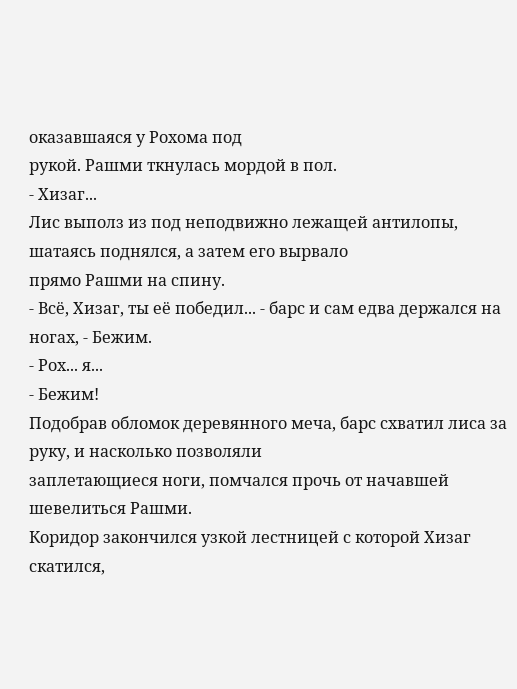оказавшаяся у Рохома под
рукой. Рашми ткнулась мордой в пол.
- Хизаг...
Лис выполз из под неподвижно лежащей антилопы, шатаясь поднялся, а затем его вырвало
прямо Рашми на спину.
- Всё, Хизаг, ты её победил... - барс и сам едва держался на ногах, - Бежим.
- Рох... я...
- Бежим!
Подобрав обломок деревянного меча, барс схватил лиса за руку, и насколько позволяли
заплетающиеся ноги, помчался прочь от начавшей шевелиться Рашми.
Коридор закончился узкой лестницей с которой Хизаг скатился,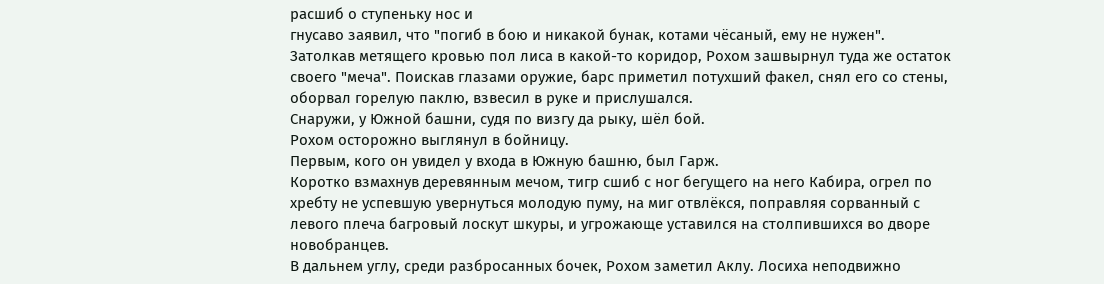расшиб о ступеньку нос и
гнусаво заявил, что "погиб в бою и никакой бунак, котами чёсаный, ему не нужен".
Затолкав метящего кровью пол лиса в какой-то коридор, Рохом зашвырнул туда же остаток
своего "меча". Поискав глазами оружие, барс приметил потухший факел, снял его со стены,
оборвал горелую паклю, взвесил в руке и прислушался.
Снаружи, у Южной башни, судя по визгу да рыку, шёл бой.
Рохом осторожно выглянул в бойницу.
Первым, кого он увидел у входа в Южную башню, был Гарж.
Коротко взмахнув деревянным мечом, тигр сшиб с ног бегущего на него Кабира, огрел по
хребту не успевшую увернуться молодую пуму, на миг отвлёкся, поправляя сорванный с
левого плеча багровый лоскут шкуры, и угрожающе уставился на столпившихся во дворе
новобранцев.
В дальнем углу, среди разбросанных бочек, Рохом заметил Аклу. Лосиха неподвижно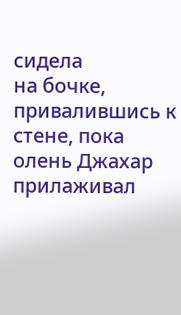сидела
на бочке, привалившись к стене, пока олень Джахар прилаживал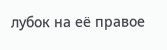лубок на её правое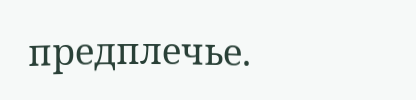предплечье.